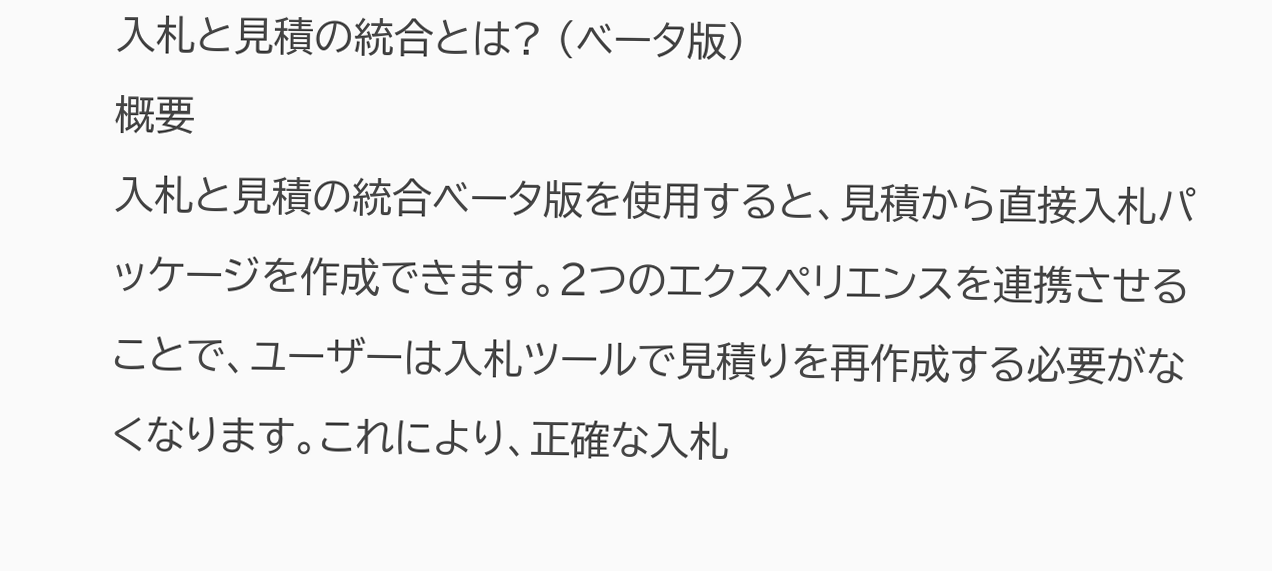入札と見積の統合とは? (ベータ版)
概要
入札と見積の統合ベータ版を使用すると、見積から直接入札パッケージを作成できます。2つのエクスペリエンスを連携させることで、ユーザーは入札ツールで見積りを再作成する必要がなくなります。これにより、正確な入札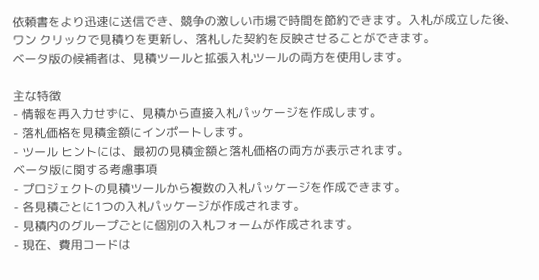依頼書をより迅速に送信でき、競争の激しい市場で時間を節約できます。入札が成立した後、ワン クリックで見積りを更新し、落札した契約を反映させることができます。
ベータ版の候補者は、見積ツールと拡張入札ツールの両方を使用します。

主な特徴
- 情報を再入力せずに、見積から直接入札パッケージを作成します。
- 落札価格を見積金額にインポートします。
- ツール ヒントには、最初の見積金額と落札価格の両方が表示されます。
ベータ版に関する考慮事項
- プロジェクトの見積ツールから複数の入札パッケージを作成できます。
- 各見積ごとに1つの入札パッケージが作成されます。
- 見積内のグループごとに個別の入札フォームが作成されます。
- 現在、費用コードは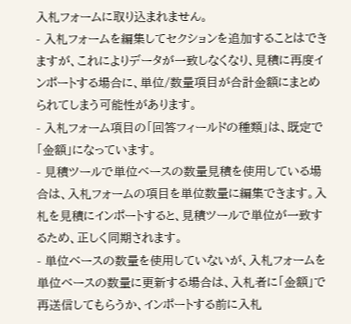入札フォームに取り込まれません。
- 入札フォームを編集してセクションを追加することはできますが、これによりデータが一致しなくなり、見積に再度インポートする場合に、単位/数量項目が合計金額にまとめられてしまう可能性があります。
- 入札フォーム項目の「回答フィールドの種類」は、既定で「金額」になっています。
- 見積ツールで単位ベースの数量見積を使用している場合は、入札フォームの項目を単位数量に編集できます。入札を見積にインポートすると、見積ツールで単位が一致するため、正しく同期されます。
- 単位ベースの数量を使用していないが、入札フォームを単位ベースの数量に更新する場合は、入札者に「金額」で再送信してもらうか、インポートする前に入札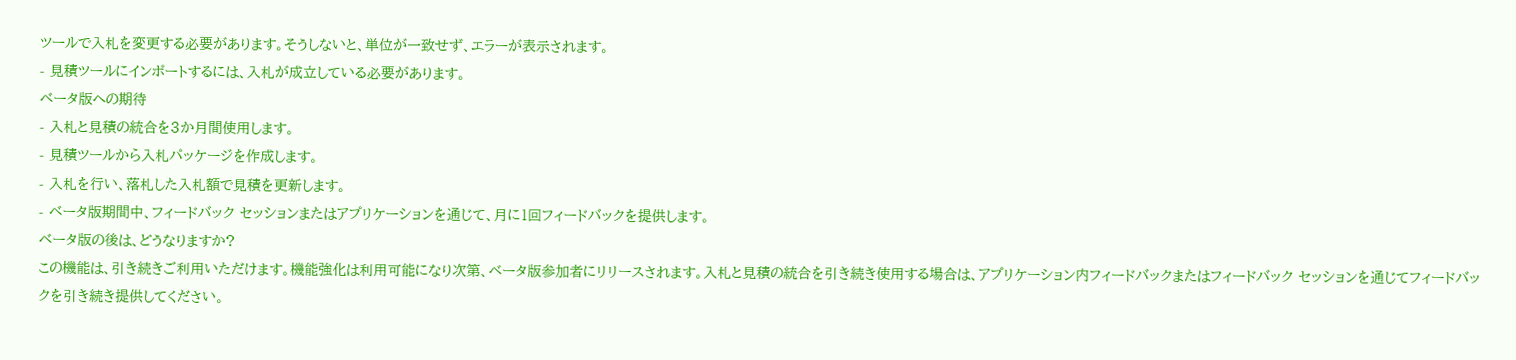ツールで入札を変更する必要があります。そうしないと、単位が一致せず、エラーが表示されます。
- 見積ツールにインポートするには、入札が成立している必要があります。
ベータ版への期待
- 入札と見積の統合を3か月間使用します。
- 見積ツールから入札パッケージを作成します。
- 入札を行い、落札した入札額で見積を更新します。
- ベータ版期間中、フィードバック セッションまたはアプリケーションを通じて、月に1回フィードバックを提供します。
ベータ版の後は、どうなりますか?
この機能は、引き続きご利用いただけます。機能強化は利用可能になり次第、ベータ版参加者にリリースされます。入札と見積の統合を引き続き使用する場合は、アプリケーション内フィードバックまたはフィードバック セッションを通じてフィードバックを引き続き提供してください。